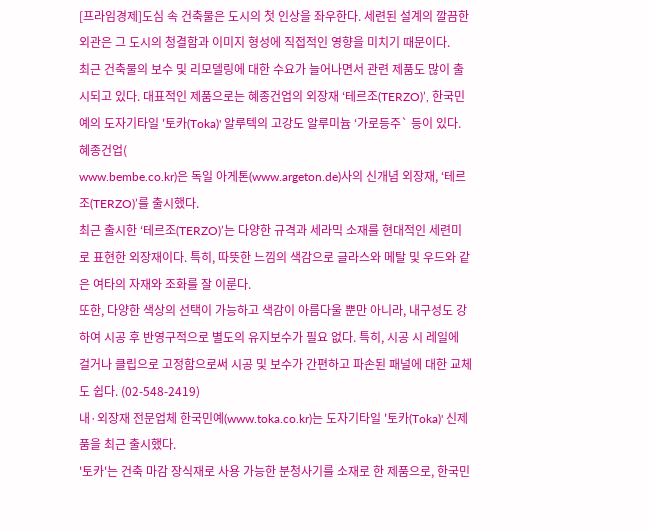[프라임경제]도심 속 건축물은 도시의 첫 인상을 좌우한다. 세련된 설계의 깔끔한 외관은 그 도시의 청결함과 이미지 형성에 직접적인 영향을 미치기 때문이다.
최근 건축물의 보수 및 리모델링에 대한 수요가 늘어나면서 관련 제품도 많이 출시되고 있다. 대표적인 제품으로는 혜종건업의 외장재 ‘테르조(TERZO)’, 한국민예의 도자기타일 '토카(Toka)' 알루텍의 고강도 알루미늄 ‘가로등주` 등이 있다.
혜종건업(
www.bembe.co.kr)은 독일 아게톤(www.argeton.de)사의 신개념 외장재, ‘테르조(TERZO)’를 출시했다.
최근 출시한 ‘테르조(TERZO)’는 다양한 규격과 세라믹 소재를 현대적인 세련미로 표현한 외장재이다. 특히, 따뜻한 느낌의 색감으로 글라스와 메탈 및 우드와 같은 여타의 자재와 조화를 잘 이룬다.
또한, 다양한 색상의 선택이 가능하고 색감이 아름다울 뿐만 아니라, 내구성도 강하여 시공 후 반영구적으로 별도의 유지보수가 필요 없다. 특히, 시공 시 레일에 걸거나 클립으로 고정함으로써 시공 및 보수가 간편하고 파손된 패널에 대한 교체도 쉽다. (02-548-2419)
내·외장재 전문업체 한국민예(www.toka.co.kr)는 도자기타일 '토카(Toka)' 신제품을 최근 출시했다.
'토카'는 건축 마감 장식재로 사용 가능한 분청사기를 소재로 한 제품으로, 한국민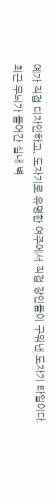예가 직접 디자인하고, 도자기로 유명한 여주에서 직접 장인들이 구워낸 도자기 타일이다.
최근 무늬가 들어간 실내 벽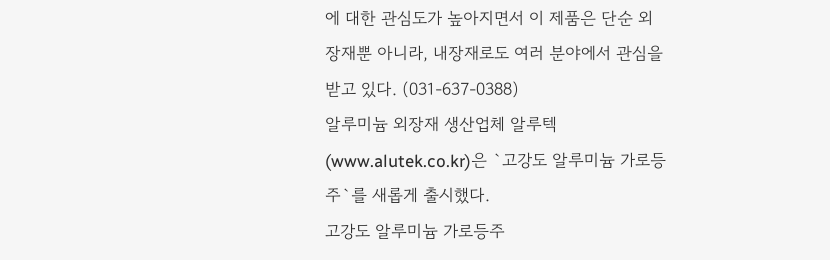에 대한 관심도가 높아지면서 이 제품은 단순 외장재뿐 아니라, 내장재로도 여러 분야에서 관심을 받고 있다. (031-637-0388)
알루미늄 외장재 생산업체 알루텍(www.alutek.co.kr)은 `고강도 알루미늄 가로등주`를 새롭게 출시했다.
고강도 알루미늄 가로등주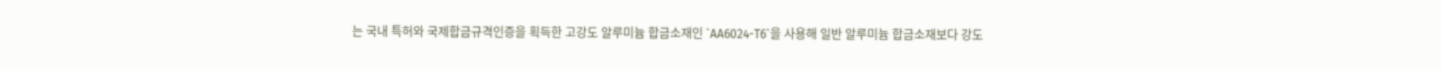는 국내 특허와 국제합금규격인증을 획득한 고강도 알루미늄 합금소재인 `AA6024-T6`을 사용해 일반 알루미늄 합금소재보다 강도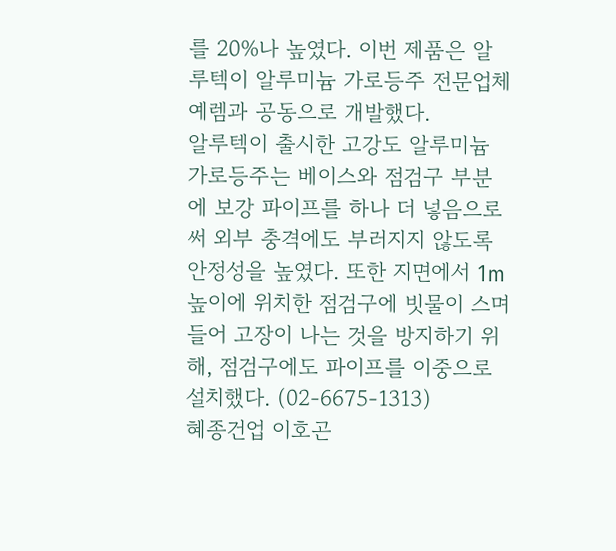를 20%나 높였다. 이번 제품은 알루텍이 알루미늄 가로등주 전문업체 예렘과 공동으로 개발했다.
알루텍이 출시한 고강도 알루미늄 가로등주는 베이스와 점검구 부분에 보강 파이프를 하나 더 넣음으로써 외부 충격에도 부러지지 않도록 안정성을 높였다. 또한 지면에서 1m 높이에 위치한 점검구에 빗물이 스며들어 고장이 나는 것을 방지하기 위해, 점검구에도 파이프를 이중으로 설치했다. (02-6675-1313)
혜종건업 이호곤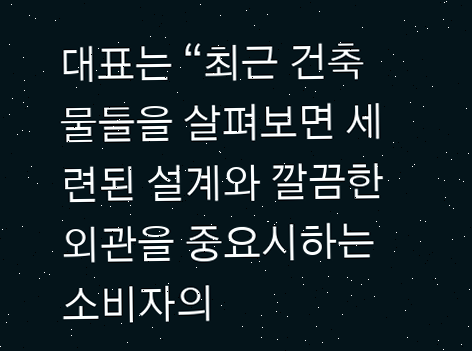대표는 “최근 건축물들을 살펴보면 세련된 설계와 깔끔한 외관을 중요시하는 소비자의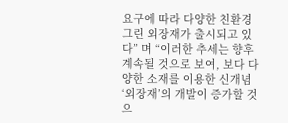요구에 따라 다양한 친환경 그린 외장재가 출시되고 있다” 며 “이러한 추세는 향후 계속될 것으로 보여, 보다 다양한 소재를 이용한 신개념 ‘외장재’의 개발이 증가할 것으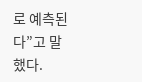로 예측된다”고 말했다.